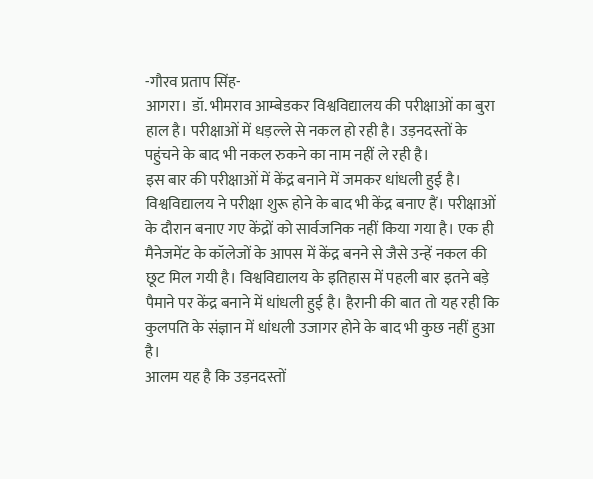-गौरव प्रताप सिंह-
आगरा। डॉ. भीमराव आम्बेडकर विश्वविद्यालय की परीक्षाओं का बुरा हाल है। परीक्षाओं में धड़ल्ले से नकल हो रही है। उड़नदस्तों के पहुंचने के बाद भी नकल रुकने का नाम नहीं ले रही है।
इस बार की परीक्षाओं में केंद्र बनाने में जमकर धांधली हुई है। विश्वविद्यालय ने परीक्षा शुरू होने के बाद भी केंद्र बनाए हैं। परीक्षाओं के दौरान बनाए गए केंद्रों को सार्वजनिक नहीं किया गया है। एक ही मैनेजमेंट के कॉलेजों के आपस में केंद्र बनने से जैसे उन्हें नकल की छूट मिल गयी है। विश्वविद्यालय के इतिहास में पहली बार इतने बड़े पैमाने पर केंद्र बनाने में धांधली हुई है। हैरानी की बात तो यह रही कि कुलपति के संज्ञान में धांधली उजागर होने के बाद भी कुछ नहीं हुआ है।
आलम यह है कि उड़नदस्तों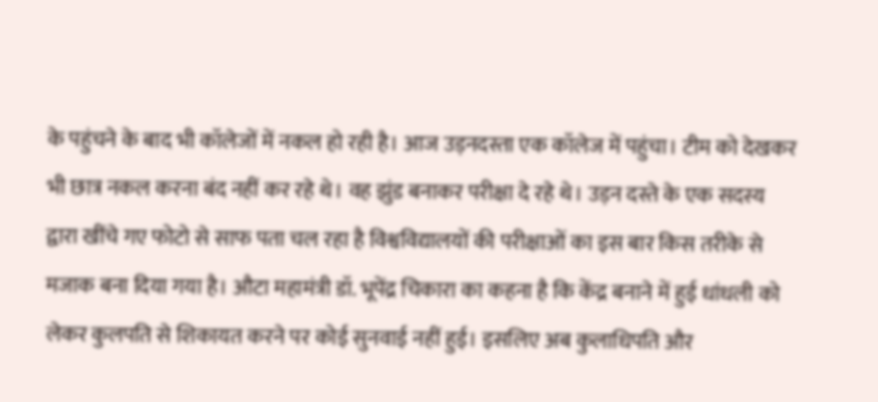के पहुंचने के बाद भी कॉलेजों में नकल हो रही है। आज उड़नदस्ता एक कॉलेज में पहुंचा। टीम को देखकर भी छात्र नकल करना बंद नहीं कर रहे थे। वह झुंड बनाकर परीक्षा दे रहे थे। उड़न दस्ते के एक सदस्य द्वारा खींचे गए फोटो से साफ पता चल रहा है विश्वविद्यालयों की परीक्षाओं का इस बार किस तरीके से मजाक बना दिया गया है। औटा महामंत्री डॉ. भूपेंद्र चिकारा का कहना है कि केंद्र बनाने में हुई धांधली को लेकर कुलपति से शिकायत करने पर कोई सुनवाई नहीं हुई। इसलिए अब कुलाधिपति और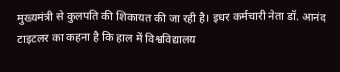मुख्यमंत्री से कुलपति की शिकायत की जा रही है। इधर कर्मचारी नेता डॉ. आनंद टाइटलर का कहना है कि हाल में विश्वविद्यालय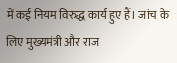में कई नियम विरुद्ध कार्य हुए हैं। जांच के लिए मुख्यमंत्री और राज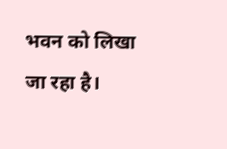भवन को लिखा जा रहा है।